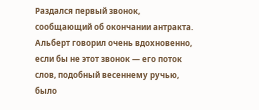Раздался первый звонок, сообщающий об окончании антракта. Альберт говорил очень вдохновенно, если бы не этот звонок — его поток слов, подобный весеннему ручью, было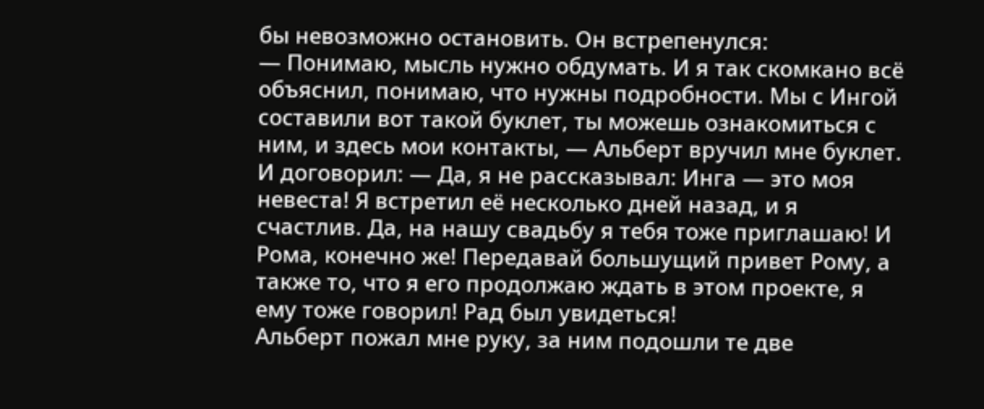бы невозможно остановить. Он встрепенулся:
— Понимаю, мысль нужно обдумать. И я так скомкано всё объяснил, понимаю, что нужны подробности. Мы с Ингой составили вот такой буклет, ты можешь ознакомиться с ним, и здесь мои контакты, — Альберт вручил мне буклет. И договорил: — Да, я не рассказывал: Инга — это моя невеста! Я встретил её несколько дней назад, и я счастлив. Да, на нашу свадьбу я тебя тоже приглашаю! И Рома, конечно же! Передавай большущий привет Рому, а также то, что я его продолжаю ждать в этом проекте, я ему тоже говорил! Рад был увидеться!
Альберт пожал мне руку, за ним подошли те две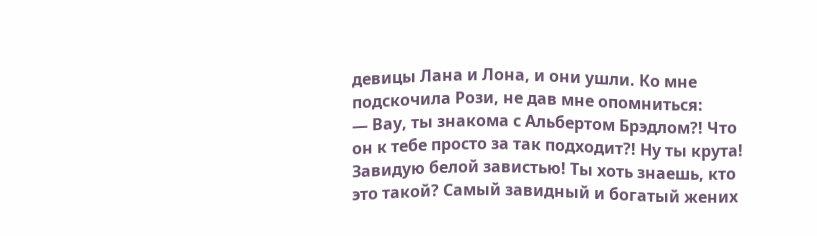девицы Лана и Лона, и они ушли. Ко мне подскочила Рози, не дав мне опомниться:
— Вау, ты знакома с Альбертом Брэдлом?! Что он к тебе просто за так подходит?! Ну ты крута! Завидую белой завистью! Ты хоть знаешь, кто это такой? Самый завидный и богатый жених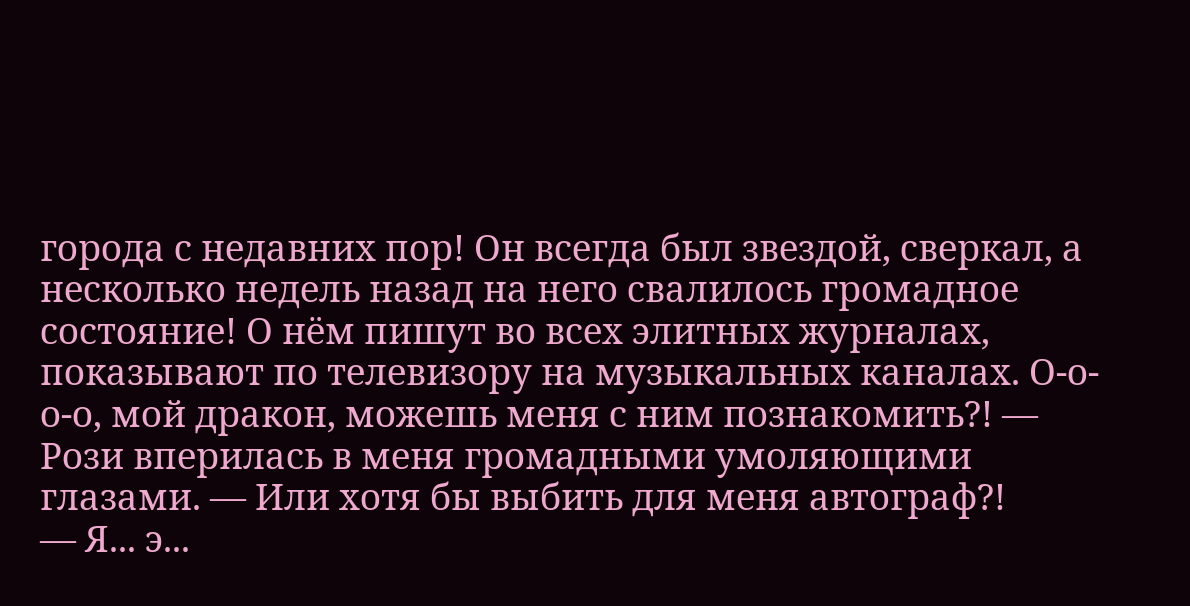города с недавних пор! Он всегда был звездой, сверкал, а несколько недель назад на него свалилось громадное состояние! О нём пишут во всех элитных журналах, показывают по телевизору на музыкальных каналах. О-о-о-о, мой дракон, можешь меня с ним познакомить?! — Рози вперилась в меня громадными умоляющими глазами. — Или хотя бы выбить для меня автограф?!
— Я... э...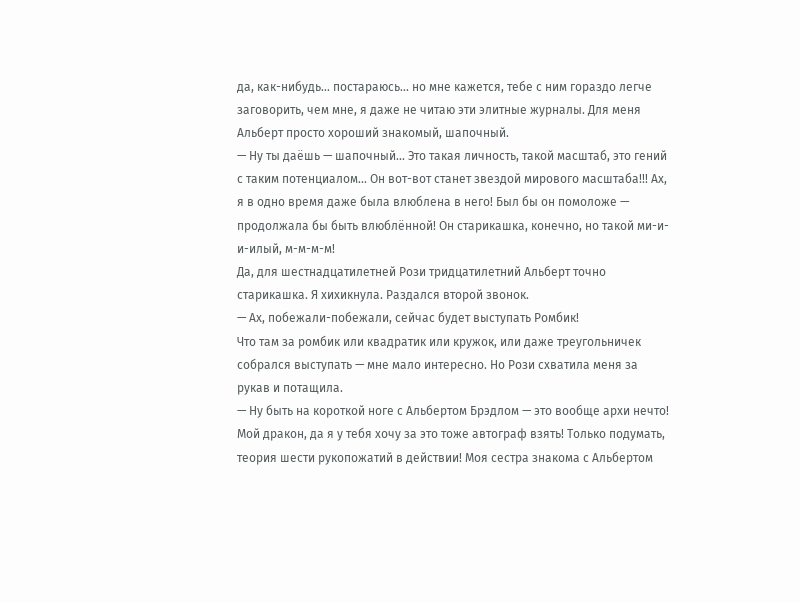да, как-нибудь... постараюсь... но мне кажется, тебе с ним гораздо легче заговорить, чем мне, я даже не читаю эти элитные журналы. Для меня Альберт просто хороший знакомый, шапочный.
— Ну ты даёшь — шапочный... Это такая личность, такой масштаб, это гений с таким потенциалом... Он вот-вот станет звездой мирового масштаба!!! Ах, я в одно время даже была влюблена в него! Был бы он помоложе — продолжала бы быть влюблённой! Он старикашка, конечно, но такой ми-и-и-илый, м-м-м-м!
Да, для шестнадцатилетней Рози тридцатилетний Альберт точно старикашка. Я хихикнула. Раздался второй звонок.
— Ах, побежали-побежали, сейчас будет выступать Ромбик!
Что там за ромбик или квадратик или кружок, или даже треугольничек собрался выступать — мне мало интересно. Но Рози схватила меня за рукав и потащила.
— Ну быть на короткой ноге с Альбертом Брэдлом — это вообще архи нечто! Мой дракон, да я у тебя хочу за это тоже автограф взять! Только подумать, теория шести рукопожатий в действии! Моя сестра знакома с Альбертом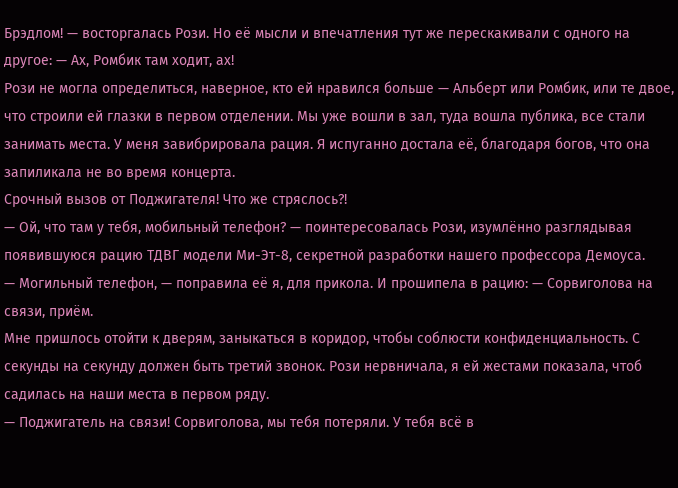Брэдлом! — восторгалась Рози. Но её мысли и впечатления тут же перескакивали с одного на другое: — Ах, Ромбик там ходит, ах!
Рози не могла определиться, наверное, кто ей нравился больше — Альберт или Ромбик, или те двое, что строили ей глазки в первом отделении. Мы уже вошли в зал, туда вошла публика, все стали занимать места. У меня завибрировала рация. Я испуганно достала её, благодаря богов, что она запиликала не во время концерта.
Срочный вызов от Поджигателя! Что же стряслось?!
— Ой, что там у тебя, мобильный телефон? — поинтересовалась Рози, изумлённо разглядывая появившуюся рацию ТДВГ модели Ми-Эт-8, секретной разработки нашего профессора Демоуса.
— Могильный телефон, — поправила её я, для прикола. И прошипела в рацию: — Сорвиголова на связи, приём.
Мне пришлось отойти к дверям, заныкаться в коридор, чтобы соблюсти конфиденциальность. С секунды на секунду должен быть третий звонок. Рози нервничала, я ей жестами показала, чтоб садилась на наши места в первом ряду.
— Поджигатель на связи! Сорвиголова, мы тебя потеряли. У тебя всё в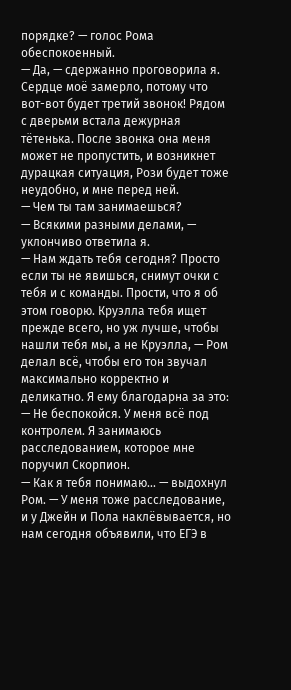порядке? — голос Рома обеспокоенный.
— Да, — сдержанно проговорила я. Сердце моё замерло, потому что вот-вот будет третий звонок! Рядом с дверьми встала дежурная тётенька. После звонка она меня может не пропустить, и возникнет дурацкая ситуация, Рози будет тоже неудобно, и мне перед ней.
— Чем ты там занимаешься?
— Всякими разными делами, — уклончиво ответила я.
— Нам ждать тебя сегодня? Просто если ты не явишься, снимут очки с тебя и с команды. Прости, что я об этом говорю. Круэлла тебя ищет прежде всего, но уж лучше, чтобы нашли тебя мы, а не Круэлла, — Ром делал всё, чтобы его тон звучал максимально корректно и деликатно. Я ему благодарна за это:
— Не беспокойся. У меня всё под контролем. Я занимаюсь расследованием, которое мне поручил Скорпион.
— Как я тебя понимаю... — выдохнул Ром. — У меня тоже расследование, и у Джейн и Пола наклёвывается, но нам сегодня объявили, что ЕГЭ в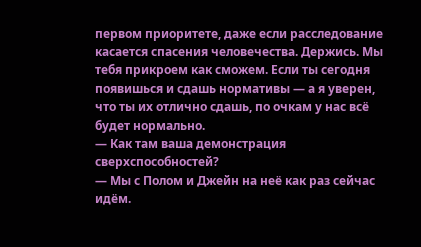первом приоритете, даже если расследование касается спасения человечества. Держись. Мы тебя прикроем как сможем. Если ты сегодня появишься и сдашь нормативы — а я уверен, что ты их отлично сдашь, по очкам у нас всё будет нормально.
— Как там ваша демонстрация сверхспособностей?
— Мы с Полом и Джейн на неё как раз сейчас идём.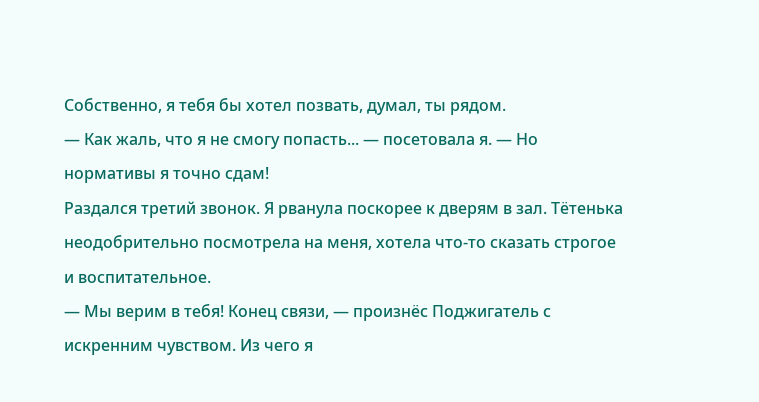Собственно, я тебя бы хотел позвать, думал, ты рядом.
— Как жаль, что я не смогу попасть... — посетовала я. — Но нормативы я точно сдам!
Раздался третий звонок. Я рванула поскорее к дверям в зал. Тётенька неодобрительно посмотрела на меня, хотела что-то сказать строгое и воспитательное.
— Мы верим в тебя! Конец связи, — произнёс Поджигатель с искренним чувством. Из чего я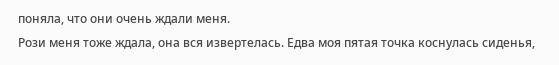поняла, что они очень ждали меня.
Рози меня тоже ждала, она вся извертелась. Едва моя пятая точка коснулась сиденья,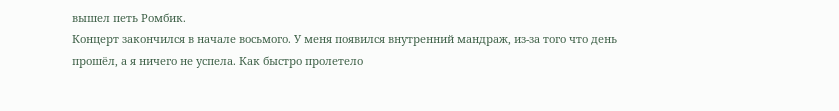вышел петь Ромбик.
Концерт закончился в начале восьмого. У меня появился внутренний мандраж, из-за того что день прошёл, а я ничего не успела. Как быстро пролетело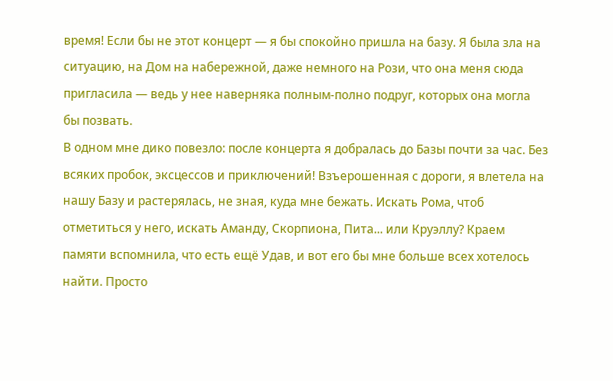время! Если бы не этот концерт — я бы спокойно пришла на базу. Я была зла на ситуацию, на Дом на набережной, даже немного на Рози, что она меня сюда пригласила — ведь у нее наверняка полным-полно подруг, которых она могла бы позвать.
В одном мне дико повезло: после концерта я добралась до Базы почти за час. Без всяких пробок, эксцессов и приключений! Взъерошенная с дороги, я влетела на нашу Базу и растерялась, не зная, куда мне бежать. Искать Рома, чтоб отметиться у него, искать Аманду, Скорпиона, Пита... или Круэллу? Краем памяти вспомнила, что есть ещё Удав, и вот его бы мне больше всех хотелось найти. Просто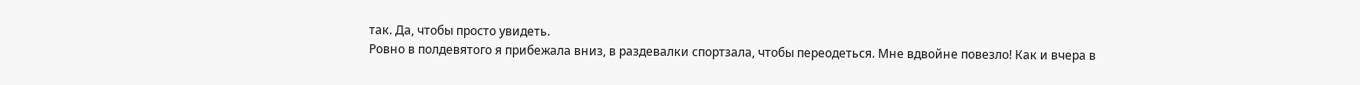так. Да, чтобы просто увидеть.
Ровно в полдевятого я прибежала вниз, в раздевалки спортзала, чтобы переодеться. Мне вдвойне повезло! Как и вчера в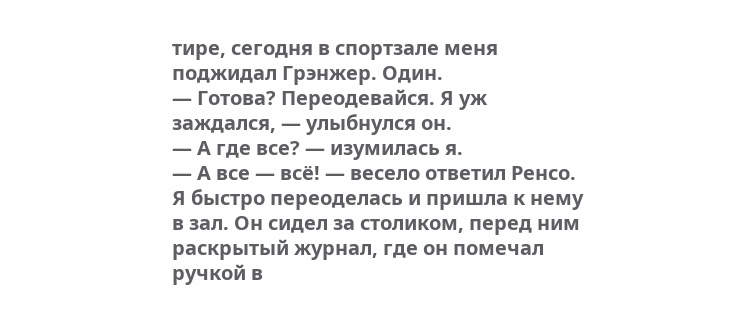тире, сегодня в спортзале меня поджидал Грэнжер. Один.
— Готова? Переодевайся. Я уж заждался, — улыбнулся он.
— А где все? — изумилась я.
— А все — всё! — весело ответил Ренсо.
Я быстро переоделась и пришла к нему в зал. Он сидел за столиком, перед ним раскрытый журнал, где он помечал ручкой в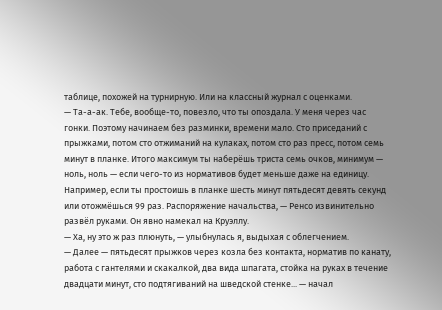таблице, похожей на турнирную. Или на классный журнал с оценками.
— Та-а-ак. Тебе, вообще-то, повезло, что ты опоздала. У меня через час гонки. Поэтому начинаем без разминки, времени мало. Сто приседаний с прыжками, потом сто отжиманий на кулаках, потом сто раз пресс, потом семь минут в планке. Итого максимум ты наберёшь триста семь очков, минимум — ноль, ноль — если чего-то из нормативов будет меньше даже на единицу. Например, если ты простоишь в планке шесть минут пятьдесят девять секунд или отожмёшься 99 раз. Распоряжение начальства, — Ренсо извинительно развёл руками. Он явно намекал на Круэллу.
— Ха, ну это ж раз плюнуть, — улыбнулась я, выдыхая с облегчением.
— Далее — пятьдесят прыжков через козла без контакта, норматив по канату, работа с гантелями и скакалкой, два вида шпагата, стойка на руках в течение двадцати минут, сто подтягиваний на шведской стенке... — начал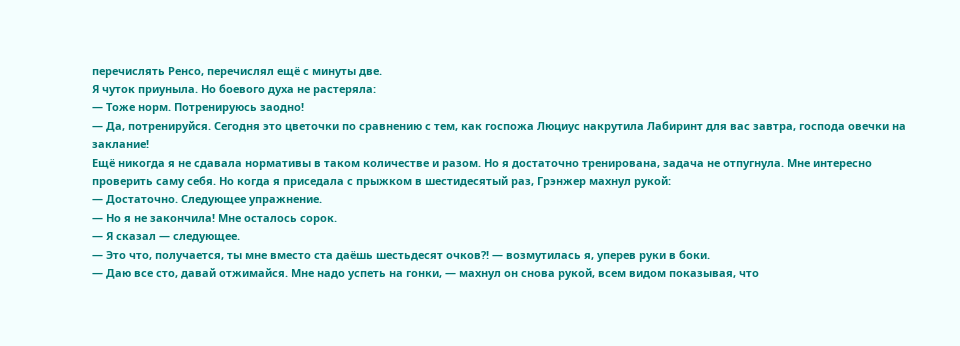перечислять Ренсо, перечислял ещё с минуты две.
Я чуток приуныла. Но боевого духа не растеряла:
— Тоже норм. Потренируюсь заодно!
— Да, потренируйся. Сегодня это цветочки по сравнению с тем, как госпожа Люциус накрутила Лабиринт для вас завтра, господа овечки на заклание!
Ещё никогда я не сдавала нормативы в таком количестве и разом. Но я достаточно тренирована, задача не отпугнула. Мне интересно проверить саму себя. Но когда я приседала с прыжком в шестидесятый раз, Грэнжер махнул рукой:
— Достаточно. Следующее упражнение.
— Но я не закончила! Мне осталось сорок.
— Я сказал — следующее.
— Это что, получается, ты мне вместо ста даёшь шестьдесят очков?! — возмутилась я, уперев руки в боки.
— Даю все сто, давай отжимайся. Мне надо успеть на гонки, — махнул он снова рукой, всем видом показывая, что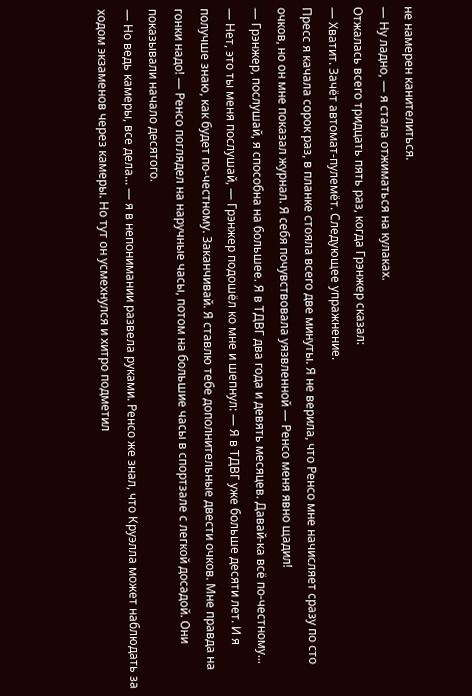не намерен канителиться.
— Ну ладно, — я стала отжиматься на кулаках.
Отжалась всего тридцать пять раз, когда Грэнжер сказал:
— Хватит. Зачёт автомат-пулемёт. Следующее упражнение.
Пресс я качала сорок раз, в планке стояла всего две минуты. Я не верила, что Ренсо мне начисляет сразу по сто очков, но он мне показал журнал. Я себя почувствовала уязвленной — Ренсо меня явно щадил!
— Грэнжер, послушай, я способна на большее. Я в ТДВГ два года и девять месяцев. Давай-ка всё по-честному...
— Нет, это ты меня послушай, — Грэнжер подошёл ко мне и шепнул: — Я в ТДВГ уже больше десяти лет. И я получше знаю, как будет по-честному. Заканчивай. Я ставлю тебе дополнительные двести очков. Мне правда на гонки надо! — Ренсо поглядел на наручные часы, потом на большие часы в спортзале с легкой досадой. Они показывали начало десятого.
— Но ведь камеры, все дела... — я в непонимании развела руками. Ренсо же знал, что Круэлла может наблюдать за ходом экзаменов через камеры. Но тут он усмехнулся и хитро подметил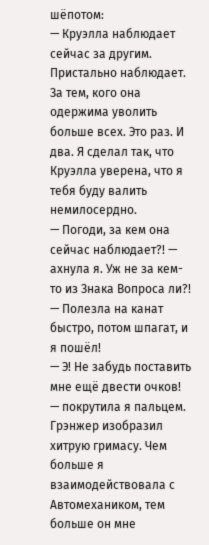шёпотом:
— Круэлла наблюдает сейчас за другим. Пристально наблюдает. За тем, кого она одержима уволить больше всех. Это раз. И два. Я сделал так, что Круэлла уверена, что я тебя буду валить немилосердно.
— Погоди, за кем она сейчас наблюдает?! — ахнула я. Уж не за кем-то из Знака Вопроса ли?!
— Полезла на канат быстро, потом шпагат, и я пошёл!
— Э! Не забудь поставить мне ещё двести очков! — покрутила я пальцем.
Грэнжер изобразил хитрую гримасу. Чем больше я взаимодействовала с Автомехаником, тем больше он мне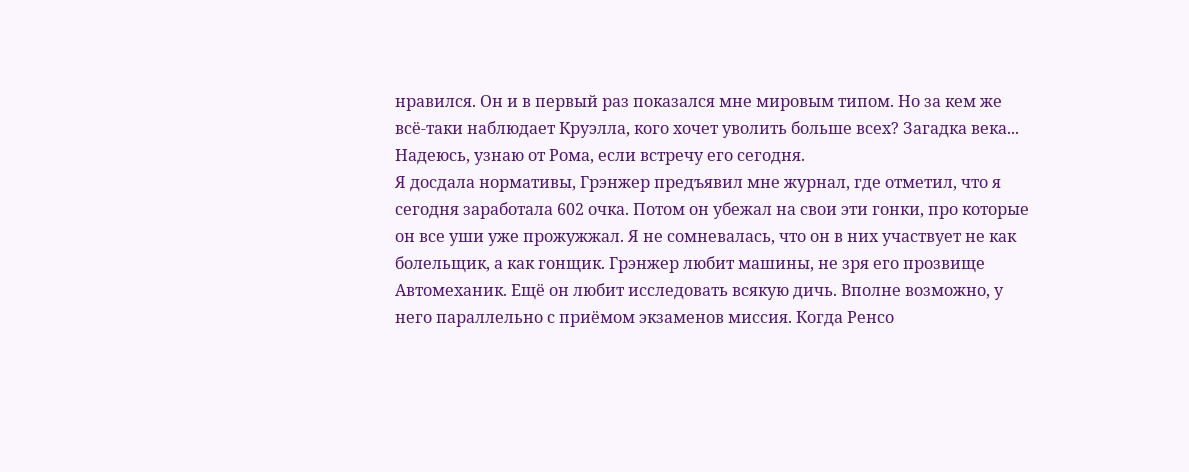нравился. Он и в первый раз показался мне мировым типом. Но за кем же всё-таки наблюдает Круэлла, кого хочет уволить больше всех? Загадка века... Надеюсь, узнаю от Рома, если встречу его сегодня.
Я досдала нормативы, Грэнжер предъявил мне журнал, где отметил, что я сегодня заработала 602 очка. Потом он убежал на свои эти гонки, про которые он все уши уже прожужжал. Я не сомневалась, что он в них участвует не как болельщик, а как гонщик. Грэнжер любит машины, не зря его прозвище Автомеханик. Ещё он любит исследовать всякую дичь. Вполне возможно, у него параллельно с приёмом экзаменов миссия. Когда Ренсо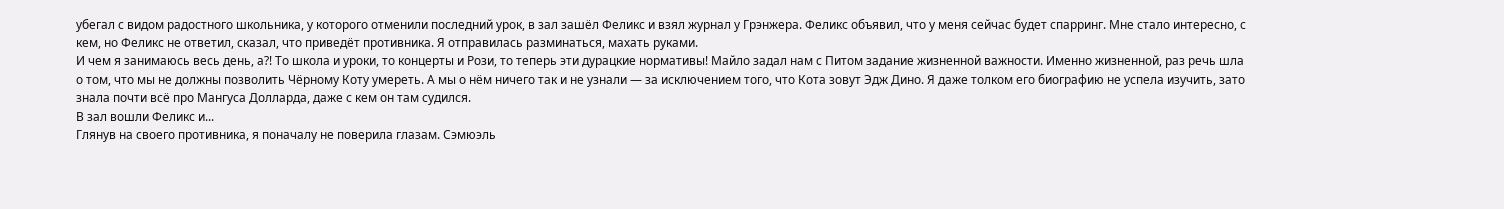убегал с видом радостного школьника, у которого отменили последний урок, в зал зашёл Феликс и взял журнал у Грэнжера. Феликс объявил, что у меня сейчас будет спарринг. Мне стало интересно, с кем, но Феликс не ответил, сказал, что приведёт противника. Я отправилась разминаться, махать руками.
И чем я занимаюсь весь день, а?! То школа и уроки, то концерты и Рози, то теперь эти дурацкие нормативы! Майло задал нам с Питом задание жизненной важности. Именно жизненной, раз речь шла о том, что мы не должны позволить Чёрному Коту умереть. А мы о нём ничего так и не узнали — за исключением того, что Кота зовут Эдж Дино. Я даже толком его биографию не успела изучить, зато знала почти всё про Мангуса Долларда, даже с кем он там судился.
В зал вошли Феликс и...
Глянув на своего противника, я поначалу не поверила глазам. Сэмюэль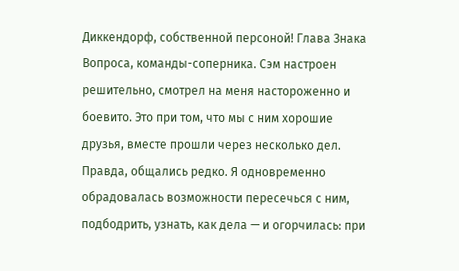Диккендорф, собственной персоной! Глава Знака Вопроса, команды-соперника. Сэм настроен решительно, смотрел на меня настороженно и боевито. Это при том, что мы с ним хорошие друзья, вместе прошли через несколько дел. Правда, общались редко. Я одновременно обрадовалась возможности пересечься с ним, подбодрить, узнать, как дела — и огорчилась: при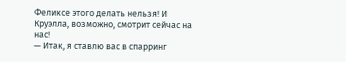Феликсе этого делать нельзя! И Круэлла, возможно, смотрит сейчас на нас!
— Итак, я ставлю вас в спарринг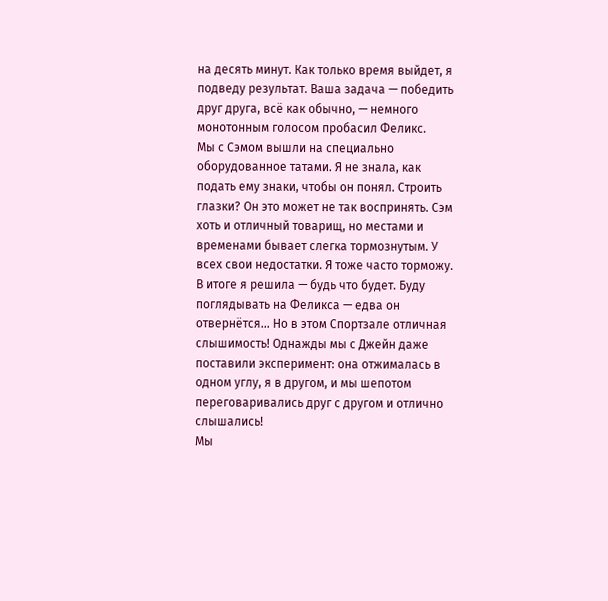на десять минут. Как только время выйдет, я подведу результат. Ваша задача — победить друг друга, всё как обычно, — немного монотонным голосом пробасил Феликс.
Мы с Сэмом вышли на специально оборудованное татами. Я не знала, как подать ему знаки, чтобы он понял. Строить глазки? Он это может не так воспринять. Сэм хоть и отличный товарищ, но местами и временами бывает слегка тормознутым. У всех свои недостатки. Я тоже часто торможу.
В итоге я решила — будь что будет. Буду поглядывать на Феликса — едва он отвернётся... Но в этом Спортзале отличная слышимость! Однажды мы с Джейн даже поставили эксперимент: она отжималась в одном углу, я в другом, и мы шепотом переговаривались друг с другом и отлично слышались!
Мы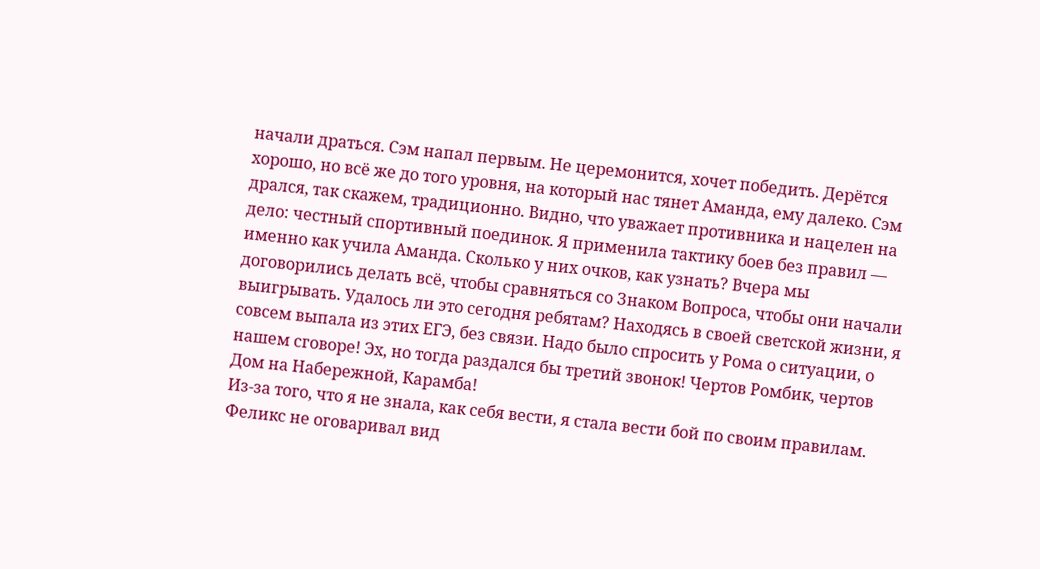начали драться. Сэм напал первым. Не церемонится, хочет победить. Дерётся хорошо, но всё же до того уровня, на который нас тянет Аманда, ему далеко. Сэм дрался, так скажем, традиционно. Видно, что уважает противника и нацелен на дело: честный спортивный поединок. Я применила тактику боев без правил — именно как учила Аманда. Сколько у них очков, как узнать? Вчера мы договорились делать всё, чтобы сравняться со Знаком Вопроса, чтобы они начали выигрывать. Удалось ли это сегодня ребятам? Находясь в своей светской жизни, я совсем выпала из этих ЕГЭ, без связи. Надо было спросить у Рома о ситуации, о нашем сговоре! Эх, но тогда раздался бы третий звонок! Чертов Ромбик, чертов Дом на Набережной, Карамба!
Из-за того, что я не знала, как себя вести, я стала вести бой по своим правилам. Феликс не оговаривал вид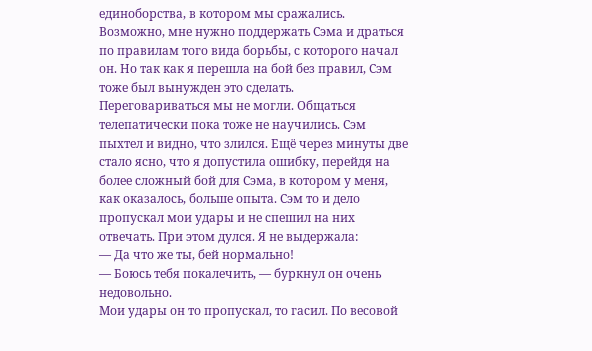единоборства, в котором мы сражались. Возможно, мне нужно поддержать Сэма и драться по правилам того вида борьбы, с которого начал он. Но так как я перешла на бой без правил, Сэм тоже был вынужден это сделать.
Переговариваться мы не могли. Общаться телепатически пока тоже не научились. Сэм пыхтел и видно, что злился. Ещё через минуты две стало ясно, что я допустила ошибку, перейдя на более сложный бой для Сэма, в котором у меня, как оказалось, больше опыта. Сэм то и дело пропускал мои удары и не спешил на них отвечать. При этом дулся. Я не выдержала:
— Да что же ты, бей нормально!
— Боюсь тебя покалечить, — буркнул он очень недовольно.
Мои удары он то пропускал, то гасил. По весовой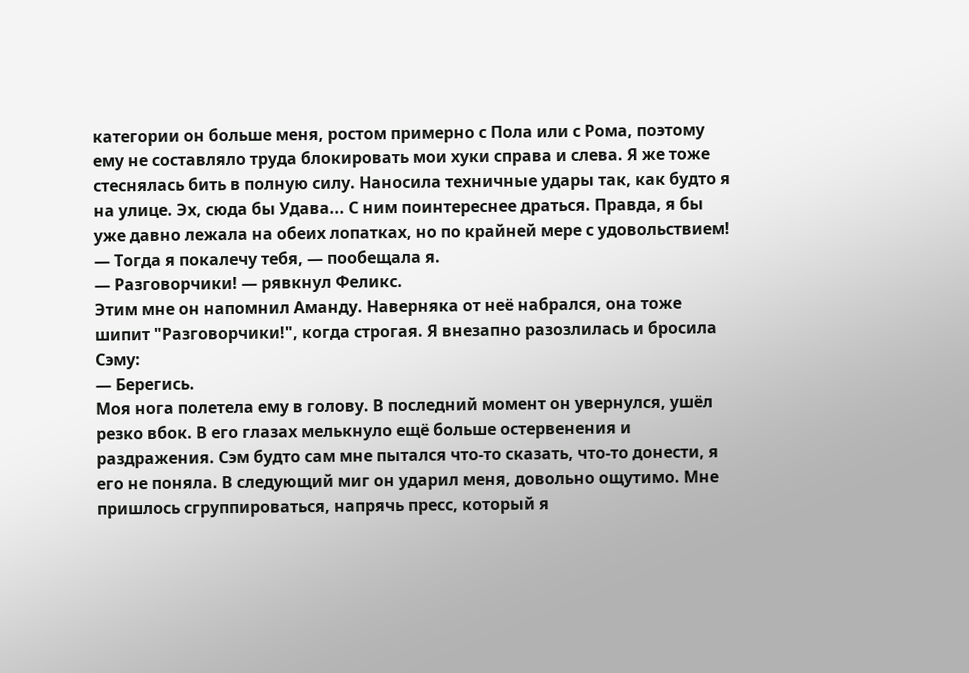категории он больше меня, ростом примерно с Пола или с Рома, поэтому ему не составляло труда блокировать мои хуки справа и слева. Я же тоже стеснялась бить в полную силу. Наносила техничные удары так, как будто я на улице. Эх, сюда бы Удава... С ним поинтереснее драться. Правда, я бы уже давно лежала на обеих лопатках, но по крайней мере с удовольствием!
— Тогда я покалечу тебя, — пообещала я.
— Разговорчики! — рявкнул Феликс.
Этим мне он напомнил Аманду. Наверняка от неё набрался, она тоже шипит "Разговорчики!", когда строгая. Я внезапно разозлилась и бросила Сэму:
— Берегись.
Моя нога полетела ему в голову. В последний момент он увернулся, ушёл резко вбок. В его глазах мелькнуло ещё больше остервенения и раздражения. Сэм будто сам мне пытался что-то сказать, что-то донести, я его не поняла. В следующий миг он ударил меня, довольно ощутимо. Мне пришлось сгруппироваться, напрячь пресс, который я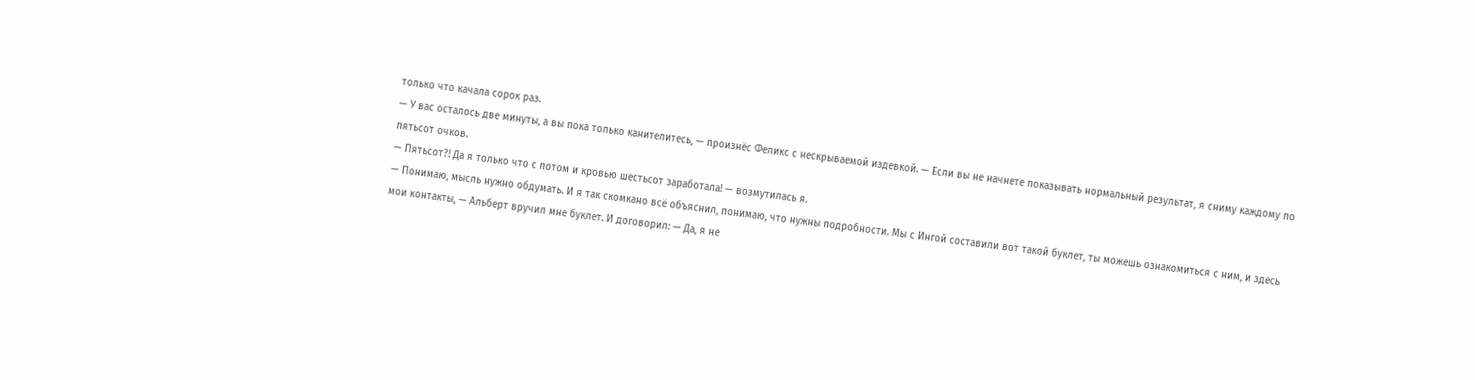только что качала сорок раз.
— У вас осталось две минуты, а вы пока только канителитесь, — произнёс Феликс с нескрываемой издевкой. — Если вы не начнете показывать нормальный результат, я сниму каждому по пятьсот очков.
— Пятьсот?! Да я только что с потом и кровью шестьсот заработала! — возмутилась я.
— Понимаю, мысль нужно обдумать. И я так скомкано всё объяснил, понимаю, что нужны подробности. Мы с Ингой составили вот такой буклет, ты можешь ознакомиться с ним, и здесь мои контакты, — Альберт вручил мне буклет. И договорил: — Да, я не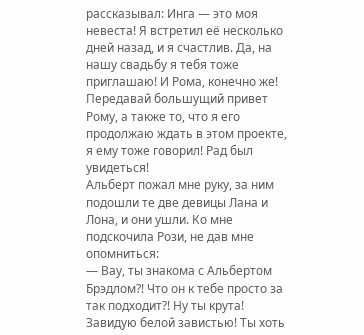рассказывал: Инга — это моя невеста! Я встретил её несколько дней назад, и я счастлив. Да, на нашу свадьбу я тебя тоже приглашаю! И Рома, конечно же! Передавай большущий привет Рому, а также то, что я его продолжаю ждать в этом проекте, я ему тоже говорил! Рад был увидеться!
Альберт пожал мне руку, за ним подошли те две девицы Лана и Лона, и они ушли. Ко мне подскочила Рози, не дав мне опомниться:
— Вау, ты знакома с Альбертом Брэдлом?! Что он к тебе просто за так подходит?! Ну ты крута! Завидую белой завистью! Ты хоть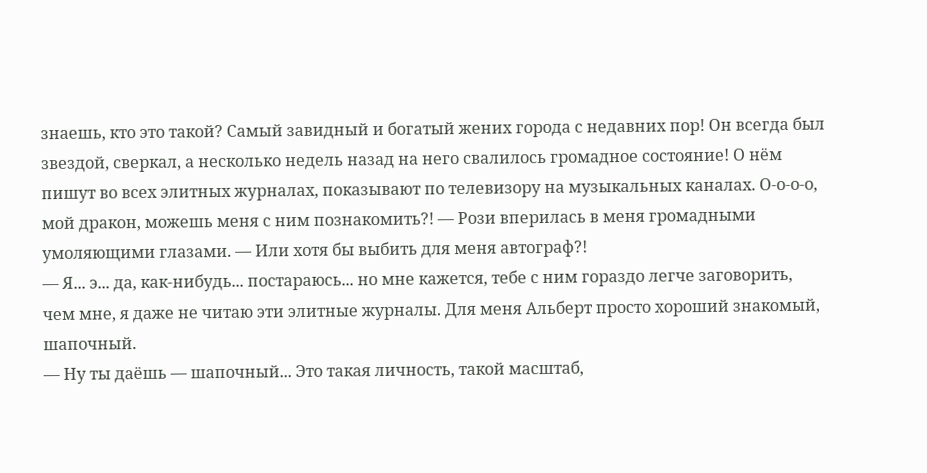знаешь, кто это такой? Самый завидный и богатый жених города с недавних пор! Он всегда был звездой, сверкал, а несколько недель назад на него свалилось громадное состояние! О нём пишут во всех элитных журналах, показывают по телевизору на музыкальных каналах. О-о-о-о, мой дракон, можешь меня с ним познакомить?! — Рози вперилась в меня громадными умоляющими глазами. — Или хотя бы выбить для меня автограф?!
— Я... э... да, как-нибудь... постараюсь... но мне кажется, тебе с ним гораздо легче заговорить, чем мне, я даже не читаю эти элитные журналы. Для меня Альберт просто хороший знакомый, шапочный.
— Ну ты даёшь — шапочный... Это такая личность, такой масштаб,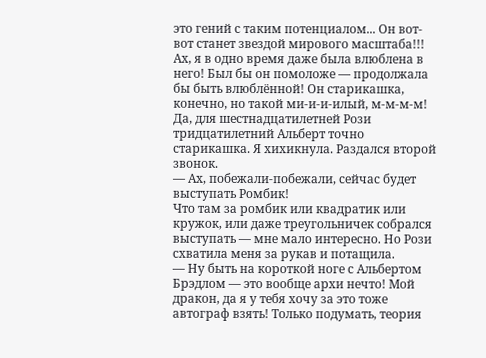это гений с таким потенциалом... Он вот-вот станет звездой мирового масштаба!!! Ах, я в одно время даже была влюблена в него! Был бы он помоложе — продолжала бы быть влюблённой! Он старикашка, конечно, но такой ми-и-и-илый, м-м-м-м!
Да, для шестнадцатилетней Рози тридцатилетний Альберт точно старикашка. Я хихикнула. Раздался второй звонок.
— Ах, побежали-побежали, сейчас будет выступать Ромбик!
Что там за ромбик или квадратик или кружок, или даже треугольничек собрался выступать — мне мало интересно. Но Рози схватила меня за рукав и потащила.
— Ну быть на короткой ноге с Альбертом Брэдлом — это вообще архи нечто! Мой дракон, да я у тебя хочу за это тоже автограф взять! Только подумать, теория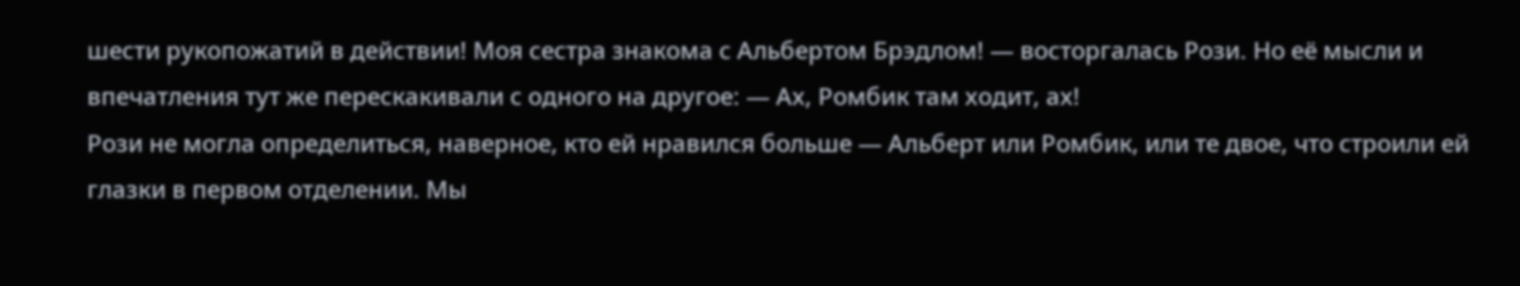шести рукопожатий в действии! Моя сестра знакома с Альбертом Брэдлом! — восторгалась Рози. Но её мысли и впечатления тут же перескакивали с одного на другое: — Ах, Ромбик там ходит, ах!
Рози не могла определиться, наверное, кто ей нравился больше — Альберт или Ромбик, или те двое, что строили ей глазки в первом отделении. Мы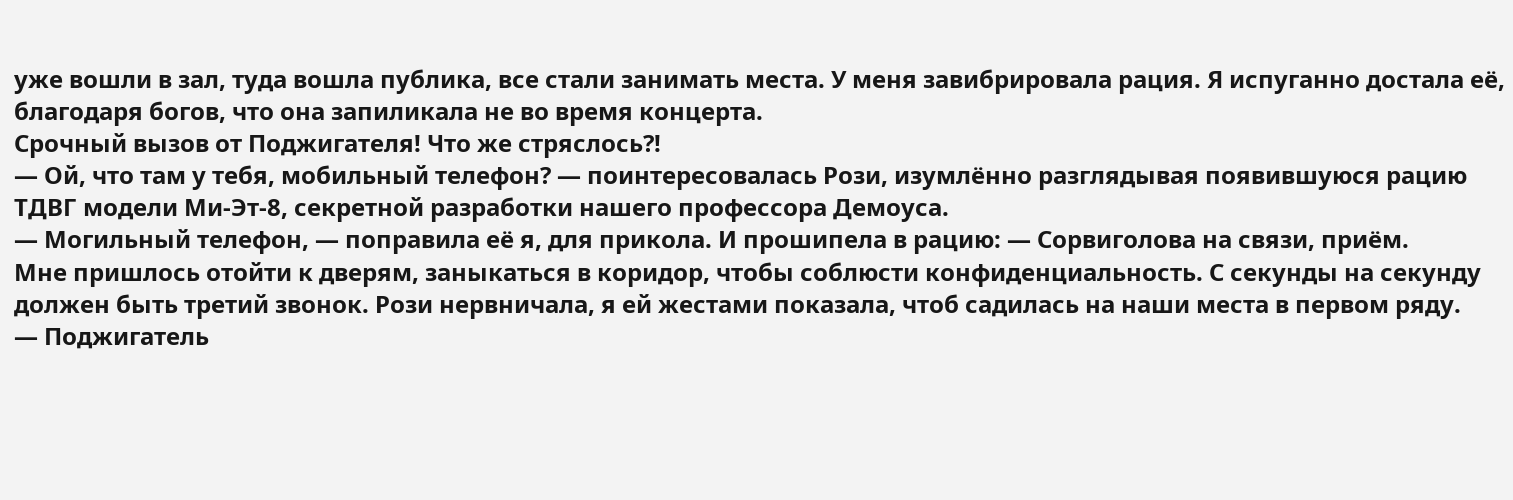уже вошли в зал, туда вошла публика, все стали занимать места. У меня завибрировала рация. Я испуганно достала её, благодаря богов, что она запиликала не во время концерта.
Срочный вызов от Поджигателя! Что же стряслось?!
— Ой, что там у тебя, мобильный телефон? — поинтересовалась Рози, изумлённо разглядывая появившуюся рацию ТДВГ модели Ми-Эт-8, секретной разработки нашего профессора Демоуса.
— Могильный телефон, — поправила её я, для прикола. И прошипела в рацию: — Сорвиголова на связи, приём.
Мне пришлось отойти к дверям, заныкаться в коридор, чтобы соблюсти конфиденциальность. С секунды на секунду должен быть третий звонок. Рози нервничала, я ей жестами показала, чтоб садилась на наши места в первом ряду.
— Поджигатель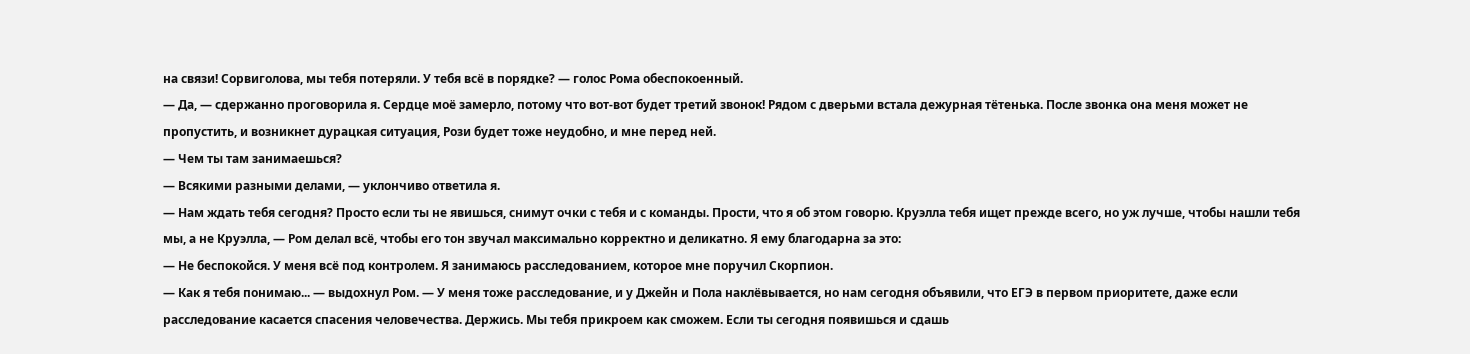на связи! Сорвиголова, мы тебя потеряли. У тебя всё в порядке? — голос Рома обеспокоенный.
— Да, — сдержанно проговорила я. Сердце моё замерло, потому что вот-вот будет третий звонок! Рядом с дверьми встала дежурная тётенька. После звонка она меня может не пропустить, и возникнет дурацкая ситуация, Рози будет тоже неудобно, и мне перед ней.
— Чем ты там занимаешься?
— Всякими разными делами, — уклончиво ответила я.
— Нам ждать тебя сегодня? Просто если ты не явишься, снимут очки с тебя и с команды. Прости, что я об этом говорю. Круэлла тебя ищет прежде всего, но уж лучше, чтобы нашли тебя мы, а не Круэлла, — Ром делал всё, чтобы его тон звучал максимально корректно и деликатно. Я ему благодарна за это:
— Не беспокойся. У меня всё под контролем. Я занимаюсь расследованием, которое мне поручил Скорпион.
— Как я тебя понимаю... — выдохнул Ром. — У меня тоже расследование, и у Джейн и Пола наклёвывается, но нам сегодня объявили, что ЕГЭ в первом приоритете, даже если расследование касается спасения человечества. Держись. Мы тебя прикроем как сможем. Если ты сегодня появишься и сдашь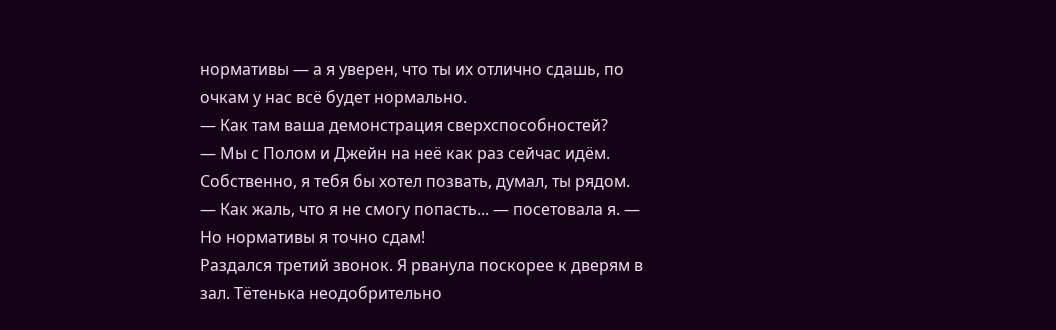нормативы — а я уверен, что ты их отлично сдашь, по очкам у нас всё будет нормально.
— Как там ваша демонстрация сверхспособностей?
— Мы с Полом и Джейн на неё как раз сейчас идём. Собственно, я тебя бы хотел позвать, думал, ты рядом.
— Как жаль, что я не смогу попасть... — посетовала я. — Но нормативы я точно сдам!
Раздался третий звонок. Я рванула поскорее к дверям в зал. Тётенька неодобрительно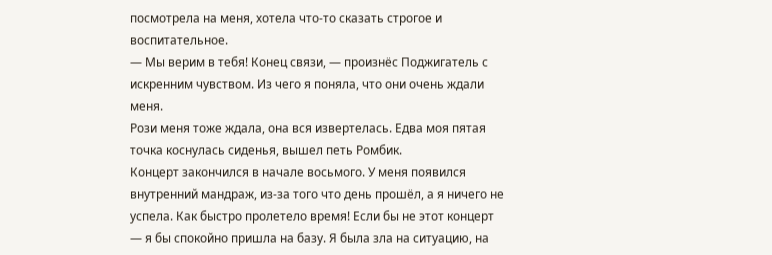посмотрела на меня, хотела что-то сказать строгое и воспитательное.
— Мы верим в тебя! Конец связи, — произнёс Поджигатель с искренним чувством. Из чего я поняла, что они очень ждали меня.
Рози меня тоже ждала, она вся извертелась. Едва моя пятая точка коснулась сиденья, вышел петь Ромбик.
Концерт закончился в начале восьмого. У меня появился внутренний мандраж, из-за того что день прошёл, а я ничего не успела. Как быстро пролетело время! Если бы не этот концерт — я бы спокойно пришла на базу. Я была зла на ситуацию, на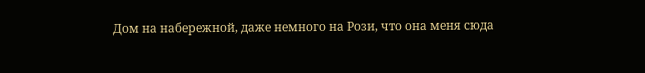Дом на набережной, даже немного на Рози, что она меня сюда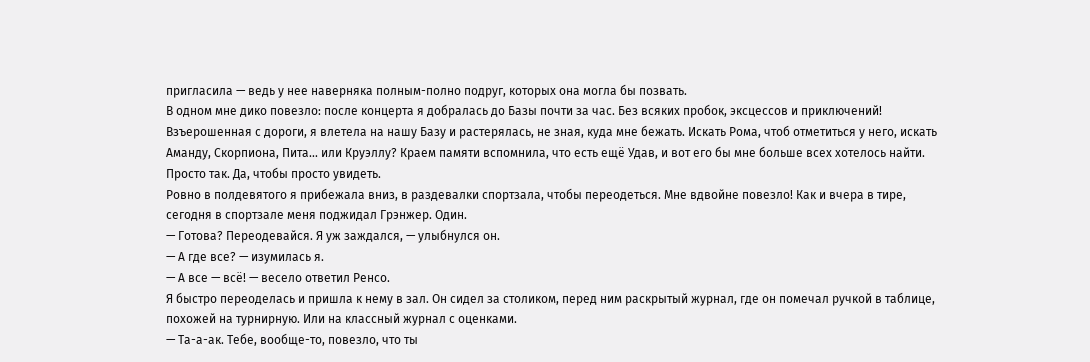пригласила — ведь у нее наверняка полным-полно подруг, которых она могла бы позвать.
В одном мне дико повезло: после концерта я добралась до Базы почти за час. Без всяких пробок, эксцессов и приключений! Взъерошенная с дороги, я влетела на нашу Базу и растерялась, не зная, куда мне бежать. Искать Рома, чтоб отметиться у него, искать Аманду, Скорпиона, Пита... или Круэллу? Краем памяти вспомнила, что есть ещё Удав, и вот его бы мне больше всех хотелось найти. Просто так. Да, чтобы просто увидеть.
Ровно в полдевятого я прибежала вниз, в раздевалки спортзала, чтобы переодеться. Мне вдвойне повезло! Как и вчера в тире, сегодня в спортзале меня поджидал Грэнжер. Один.
— Готова? Переодевайся. Я уж заждался, — улыбнулся он.
— А где все? — изумилась я.
— А все — всё! — весело ответил Ренсо.
Я быстро переоделась и пришла к нему в зал. Он сидел за столиком, перед ним раскрытый журнал, где он помечал ручкой в таблице, похожей на турнирную. Или на классный журнал с оценками.
— Та-а-ак. Тебе, вообще-то, повезло, что ты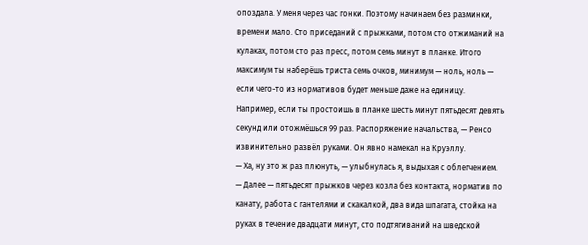опоздала. У меня через час гонки. Поэтому начинаем без разминки, времени мало. Сто приседаний с прыжками, потом сто отжиманий на кулаках, потом сто раз пресс, потом семь минут в планке. Итого максимум ты наберёшь триста семь очков, минимум — ноль, ноль — если чего-то из нормативов будет меньше даже на единицу. Например, если ты простоишь в планке шесть минут пятьдесят девять секунд или отожмёшься 99 раз. Распоряжение начальства, — Ренсо извинительно развёл руками. Он явно намекал на Круэллу.
— Ха, ну это ж раз плюнуть, — улыбнулась я, выдыхая с облегчением.
— Далее — пятьдесят прыжков через козла без контакта, норматив по канату, работа с гантелями и скакалкой, два вида шпагата, стойка на руках в течение двадцати минут, сто подтягиваний на шведской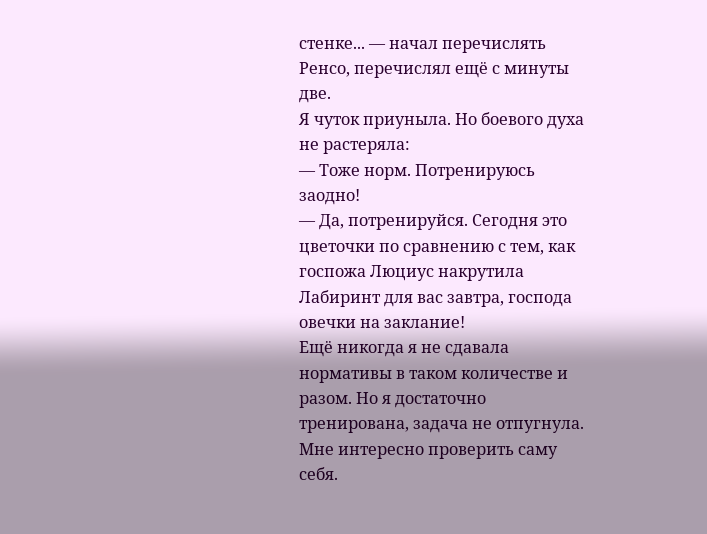стенке... — начал перечислять Ренсо, перечислял ещё с минуты две.
Я чуток приуныла. Но боевого духа не растеряла:
— Тоже норм. Потренируюсь заодно!
— Да, потренируйся. Сегодня это цветочки по сравнению с тем, как госпожа Люциус накрутила Лабиринт для вас завтра, господа овечки на заклание!
Ещё никогда я не сдавала нормативы в таком количестве и разом. Но я достаточно тренирована, задача не отпугнула. Мне интересно проверить саму себя.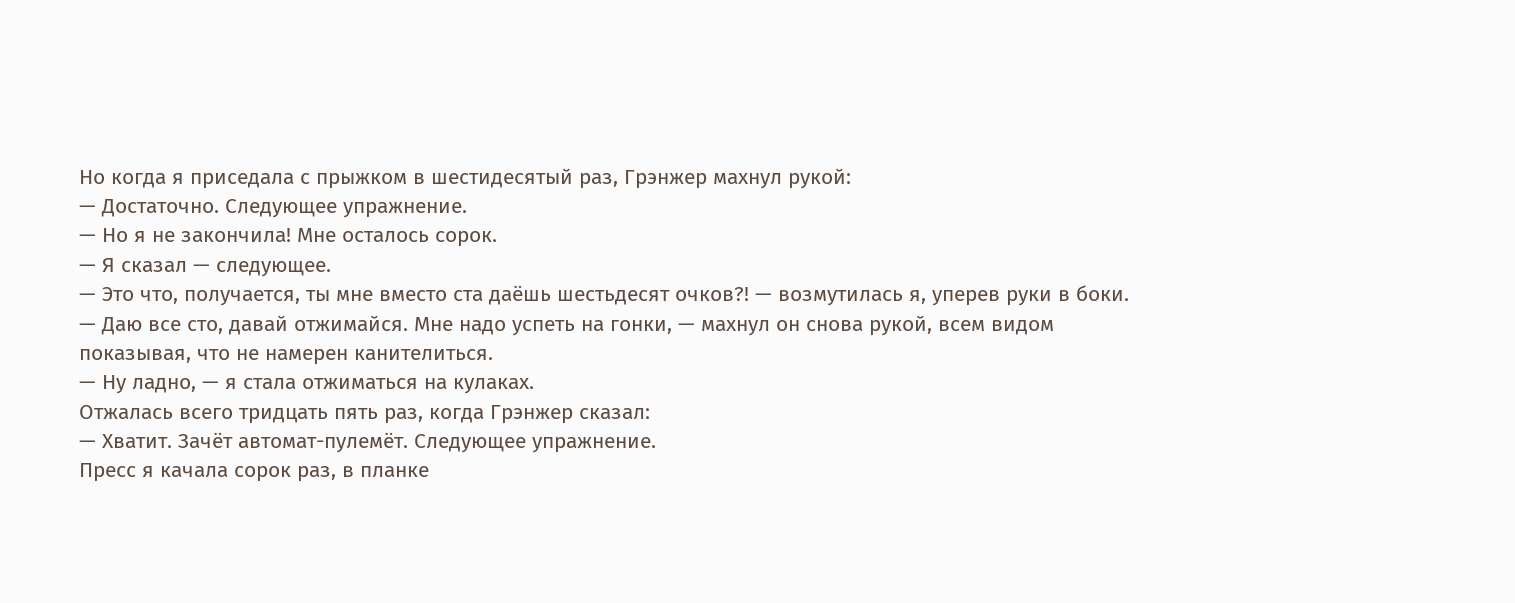Но когда я приседала с прыжком в шестидесятый раз, Грэнжер махнул рукой:
— Достаточно. Следующее упражнение.
— Но я не закончила! Мне осталось сорок.
— Я сказал — следующее.
— Это что, получается, ты мне вместо ста даёшь шестьдесят очков?! — возмутилась я, уперев руки в боки.
— Даю все сто, давай отжимайся. Мне надо успеть на гонки, — махнул он снова рукой, всем видом показывая, что не намерен канителиться.
— Ну ладно, — я стала отжиматься на кулаках.
Отжалась всего тридцать пять раз, когда Грэнжер сказал:
— Хватит. Зачёт автомат-пулемёт. Следующее упражнение.
Пресс я качала сорок раз, в планке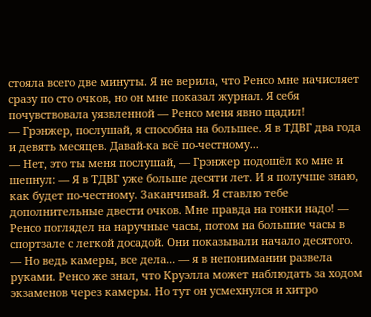стояла всего две минуты. Я не верила, что Ренсо мне начисляет сразу по сто очков, но он мне показал журнал. Я себя почувствовала уязвленной — Ренсо меня явно щадил!
— Грэнжер, послушай, я способна на большее. Я в ТДВГ два года и девять месяцев. Давай-ка всё по-честному...
— Нет, это ты меня послушай, — Грэнжер подошёл ко мне и шепнул: — Я в ТДВГ уже больше десяти лет. И я получше знаю, как будет по-честному. Заканчивай. Я ставлю тебе дополнительные двести очков. Мне правда на гонки надо! — Ренсо поглядел на наручные часы, потом на большие часы в спортзале с легкой досадой. Они показывали начало десятого.
— Но ведь камеры, все дела... — я в непонимании развела руками. Ренсо же знал, что Круэлла может наблюдать за ходом экзаменов через камеры. Но тут он усмехнулся и хитро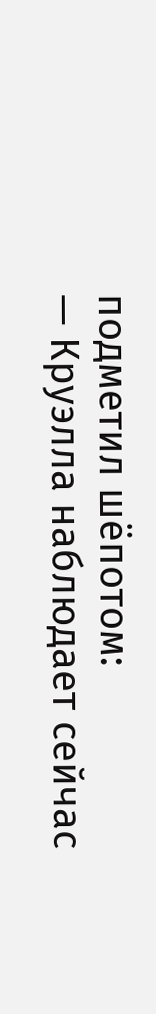подметил шёпотом:
— Круэлла наблюдает сейчас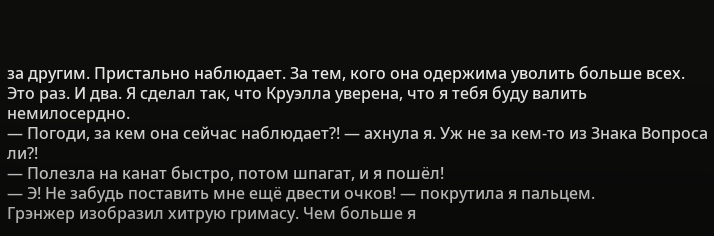за другим. Пристально наблюдает. За тем, кого она одержима уволить больше всех. Это раз. И два. Я сделал так, что Круэлла уверена, что я тебя буду валить немилосердно.
— Погоди, за кем она сейчас наблюдает?! — ахнула я. Уж не за кем-то из Знака Вопроса ли?!
— Полезла на канат быстро, потом шпагат, и я пошёл!
— Э! Не забудь поставить мне ещё двести очков! — покрутила я пальцем.
Грэнжер изобразил хитрую гримасу. Чем больше я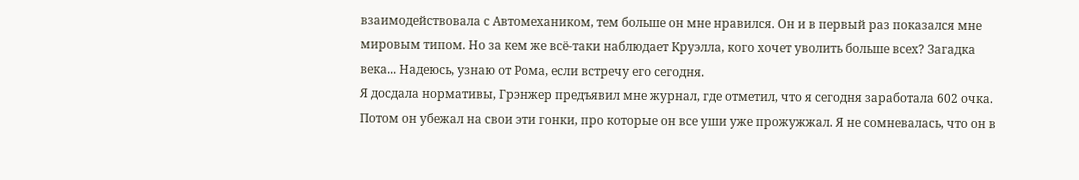взаимодействовала с Автомехаником, тем больше он мне нравился. Он и в первый раз показался мне мировым типом. Но за кем же всё-таки наблюдает Круэлла, кого хочет уволить больше всех? Загадка века... Надеюсь, узнаю от Рома, если встречу его сегодня.
Я досдала нормативы, Грэнжер предъявил мне журнал, где отметил, что я сегодня заработала 602 очка. Потом он убежал на свои эти гонки, про которые он все уши уже прожужжал. Я не сомневалась, что он в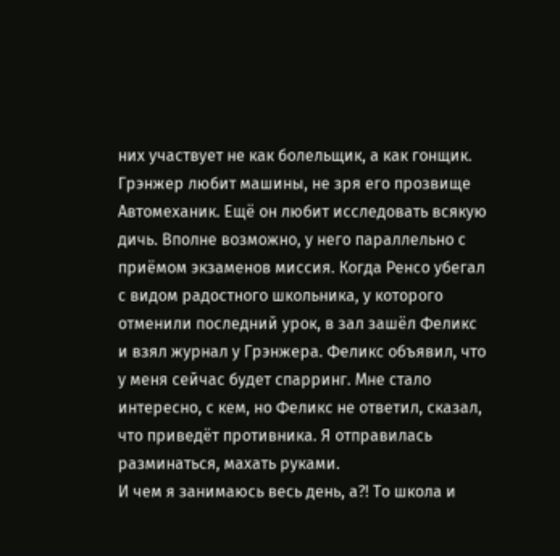них участвует не как болельщик, а как гонщик. Грэнжер любит машины, не зря его прозвище Автомеханик. Ещё он любит исследовать всякую дичь. Вполне возможно, у него параллельно с приёмом экзаменов миссия. Когда Ренсо убегал с видом радостного школьника, у которого отменили последний урок, в зал зашёл Феликс и взял журнал у Грэнжера. Феликс объявил, что у меня сейчас будет спарринг. Мне стало интересно, с кем, но Феликс не ответил, сказал, что приведёт противника. Я отправилась разминаться, махать руками.
И чем я занимаюсь весь день, а?! То школа и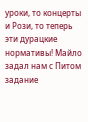уроки, то концерты и Рози, то теперь эти дурацкие нормативы! Майло задал нам с Питом задание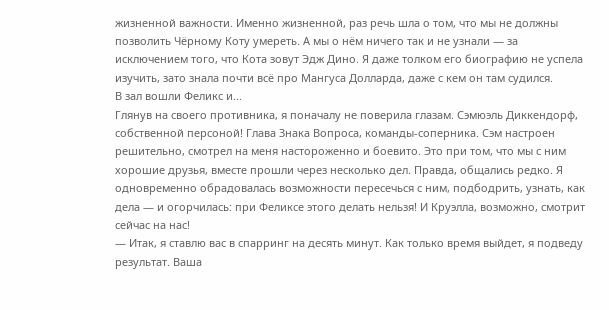жизненной важности. Именно жизненной, раз речь шла о том, что мы не должны позволить Чёрному Коту умереть. А мы о нём ничего так и не узнали — за исключением того, что Кота зовут Эдж Дино. Я даже толком его биографию не успела изучить, зато знала почти всё про Мангуса Долларда, даже с кем он там судился.
В зал вошли Феликс и...
Глянув на своего противника, я поначалу не поверила глазам. Сэмюэль Диккендорф, собственной персоной! Глава Знака Вопроса, команды-соперника. Сэм настроен решительно, смотрел на меня настороженно и боевито. Это при том, что мы с ним хорошие друзья, вместе прошли через несколько дел. Правда, общались редко. Я одновременно обрадовалась возможности пересечься с ним, подбодрить, узнать, как дела — и огорчилась: при Феликсе этого делать нельзя! И Круэлла, возможно, смотрит сейчас на нас!
— Итак, я ставлю вас в спарринг на десять минут. Как только время выйдет, я подведу результат. Ваша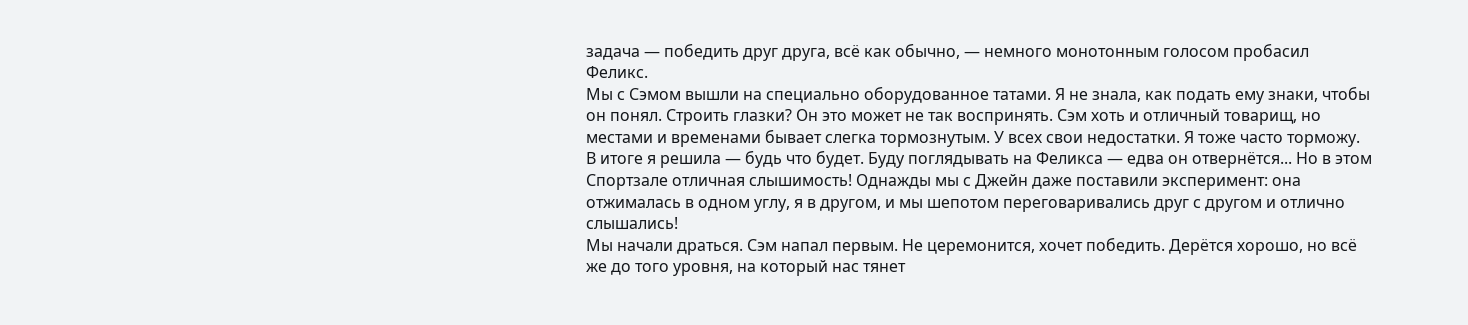задача — победить друг друга, всё как обычно, — немного монотонным голосом пробасил Феликс.
Мы с Сэмом вышли на специально оборудованное татами. Я не знала, как подать ему знаки, чтобы он понял. Строить глазки? Он это может не так воспринять. Сэм хоть и отличный товарищ, но местами и временами бывает слегка тормознутым. У всех свои недостатки. Я тоже часто торможу.
В итоге я решила — будь что будет. Буду поглядывать на Феликса — едва он отвернётся... Но в этом Спортзале отличная слышимость! Однажды мы с Джейн даже поставили эксперимент: она отжималась в одном углу, я в другом, и мы шепотом переговаривались друг с другом и отлично слышались!
Мы начали драться. Сэм напал первым. Не церемонится, хочет победить. Дерётся хорошо, но всё же до того уровня, на который нас тянет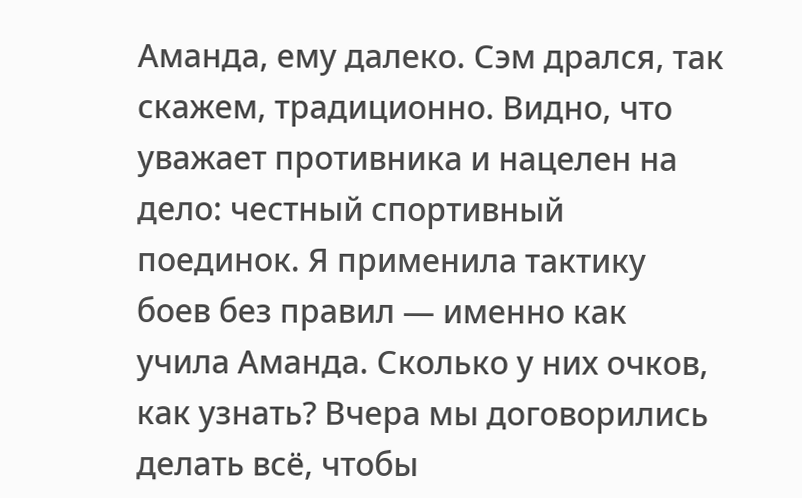Аманда, ему далеко. Сэм дрался, так скажем, традиционно. Видно, что уважает противника и нацелен на дело: честный спортивный поединок. Я применила тактику боев без правил — именно как учила Аманда. Сколько у них очков, как узнать? Вчера мы договорились делать всё, чтобы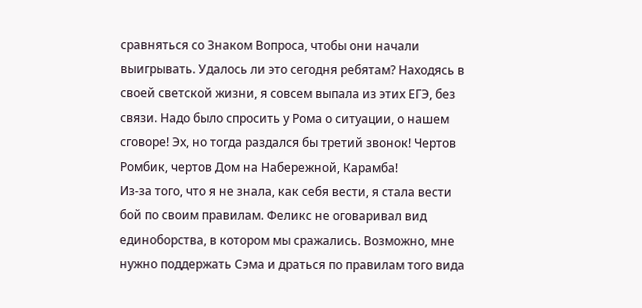сравняться со Знаком Вопроса, чтобы они начали выигрывать. Удалось ли это сегодня ребятам? Находясь в своей светской жизни, я совсем выпала из этих ЕГЭ, без связи. Надо было спросить у Рома о ситуации, о нашем сговоре! Эх, но тогда раздался бы третий звонок! Чертов Ромбик, чертов Дом на Набережной, Карамба!
Из-за того, что я не знала, как себя вести, я стала вести бой по своим правилам. Феликс не оговаривал вид единоборства, в котором мы сражались. Возможно, мне нужно поддержать Сэма и драться по правилам того вида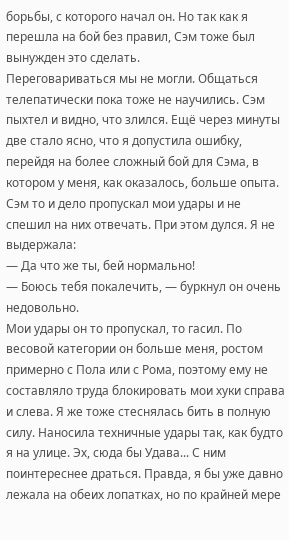борьбы, с которого начал он. Но так как я перешла на бой без правил, Сэм тоже был вынужден это сделать.
Переговариваться мы не могли. Общаться телепатически пока тоже не научились. Сэм пыхтел и видно, что злился. Ещё через минуты две стало ясно, что я допустила ошибку, перейдя на более сложный бой для Сэма, в котором у меня, как оказалось, больше опыта. Сэм то и дело пропускал мои удары и не спешил на них отвечать. При этом дулся. Я не выдержала:
— Да что же ты, бей нормально!
— Боюсь тебя покалечить, — буркнул он очень недовольно.
Мои удары он то пропускал, то гасил. По весовой категории он больше меня, ростом примерно с Пола или с Рома, поэтому ему не составляло труда блокировать мои хуки справа и слева. Я же тоже стеснялась бить в полную силу. Наносила техничные удары так, как будто я на улице. Эх, сюда бы Удава... С ним поинтереснее драться. Правда, я бы уже давно лежала на обеих лопатках, но по крайней мере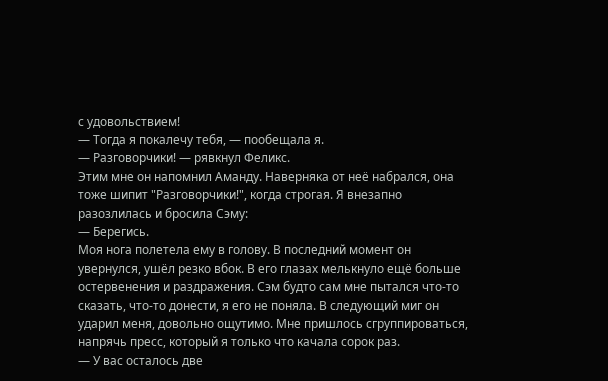с удовольствием!
— Тогда я покалечу тебя, — пообещала я.
— Разговорчики! — рявкнул Феликс.
Этим мне он напомнил Аманду. Наверняка от неё набрался, она тоже шипит "Разговорчики!", когда строгая. Я внезапно разозлилась и бросила Сэму:
— Берегись.
Моя нога полетела ему в голову. В последний момент он увернулся, ушёл резко вбок. В его глазах мелькнуло ещё больше остервенения и раздражения. Сэм будто сам мне пытался что-то сказать, что-то донести, я его не поняла. В следующий миг он ударил меня, довольно ощутимо. Мне пришлось сгруппироваться, напрячь пресс, который я только что качала сорок раз.
— У вас осталось две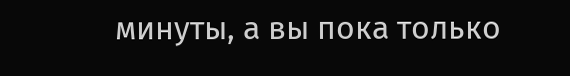минуты, а вы пока только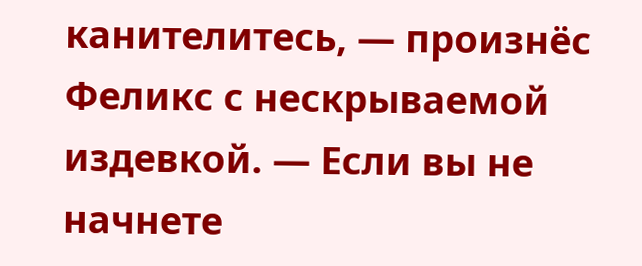канителитесь, — произнёс Феликс с нескрываемой издевкой. — Если вы не начнете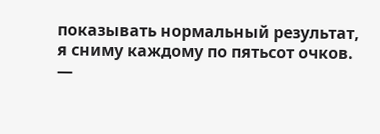показывать нормальный результат, я сниму каждому по пятьсот очков.
—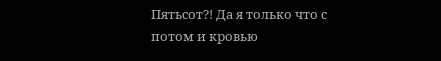Пятьсот?! Да я только что с потом и кровью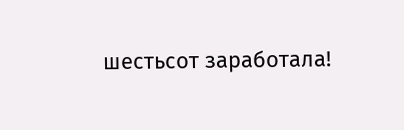шестьсот заработала!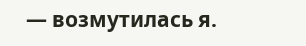— возмутилась я.